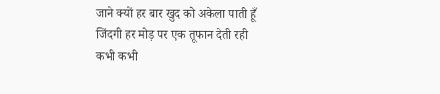जाने क्यों हर बार खुद को अकेला पाती हूँ
जिंदगी हर मोड़ पर एक तूफान देती रही
कभी कभी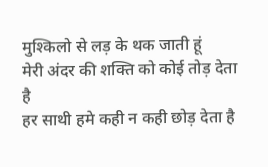मुश्किलो से लड़ के थक जाती हूं
मेरी अंदर की शक्ति को कोई तोड़ देता है
हर साथी हमे कही न कही छोड़ देता है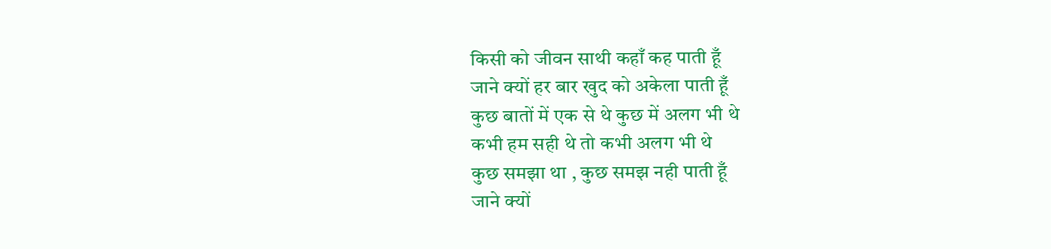किसी को जीवन साथी कहाँ कह पाती हूँ
जाने क्यों हर बार खुद को अकेला पाती हूँ
कुछ बातों में एक से थे कुछ में अलग भी थे
कभी हम सही थे तो कभी अलग भी थे
कुछ समझा था , कुछ समझ नही पाती हूँ
जाने क्यों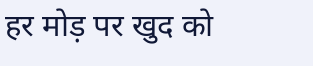हर मोड़ पर खुद को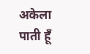अकेला पाती हूँ